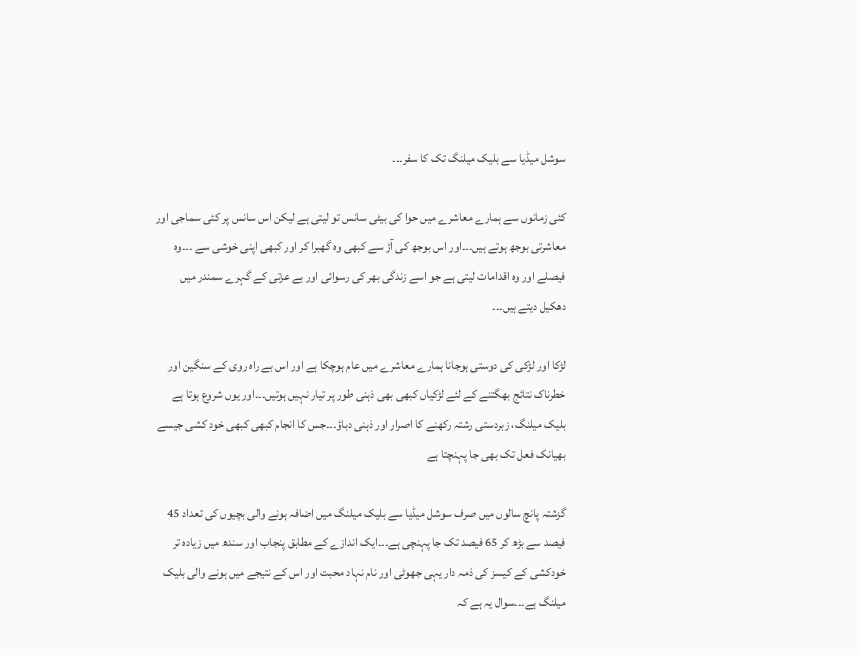سوشل میڈیا سے بلیک میلنگ تک کا سفر۔۔۔

کئی زمانوں سے ہمارے معاشرے میں حوا کی بیٹی سانس تو لیتی ہے لیکن اس سانس پر کئی سماجی اور معاشرتی بوجھ ہوتے ہیں۔۔۔اور اس بوجھ کی آڑ سے کبھی وہ گھبرا کر اور کبھی اپنی خوشی سے ۔۔۔وہ فیصلے اور وہ اقدامات لیتی ہے جو اسے زندگی بھر کی رسوائی اور بے عزتی کے گہرے سمندر میں دھکیل دیتے ہیں۔۔۔

لڑکا اور لڑکی کی دوستی ہوجانا ہمارے معاشرے میں عام ہوچکا ہے اور اس بے راہ روی کے سنگین اور خطرناک نتائج بھگتنے کے لئے لڑکیاں کبھی بھی ذہنی طور پر تیار نہیں ہوتیں۔۔۔اور یوں شروع ہوتا ہے بلیک میلنگ، زبردستی رشتہ رکھنے کا اصرار اور ذہنی دباؤ۔۔۔جس کا انجام کبھی کبھی خود کشی جیسے بھیانک فعل تک بھی جا پہنچتا ہے

گزشتہ پانچ سالوں میں صرف سوشل میڈیا سے بلیک میلنگ میں اضافہ ہونے والی بچیوں کی تعداد 45 فیصد سے بڑھ کر 65 فیصد تک جا پہنچی ہے۔۔۔ایک اندازے کے مطابق پنجاب اور سندھ میں زیادہ تر خودکشی کے کیسز کی ذمہ دار یہی جھوٹی اور نام نہاد محبت اور اس کے نتیجے میں ہونے والی بلیک میلنگ ہے۔۔۔سوال یہ ہے کہ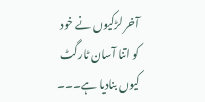آخر لڑکیوں نے خود کو اتنا آسان ٹارگٹ کیوں بنادیا ہے۔۔۔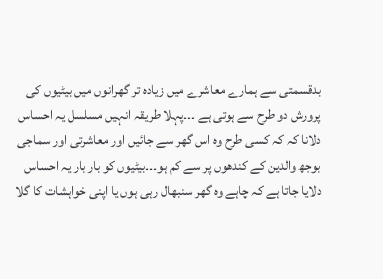بدقسمتی سے ہمارے معاشرے میں زیادہ تر گھرانوں میں بیٹیوں کی پرورش دو طرح سے ہوتی ہے ۔۔۔پہلا طریقہ انہیں مسلسل یہ احساس دلانا کہ کہ کسی طرح وہ اس گھر سے جائیں اور معاشرتی اور سماجی بوجھ والدین کے کندھوں پر سے کم ہو۔۔۔بیٹیوں کو بار بار یہ احساس دلایا جاتا ہے کہ چاہے وہ گھر سنبھال رہی ہوں یا اپنی خواہشات کا گلا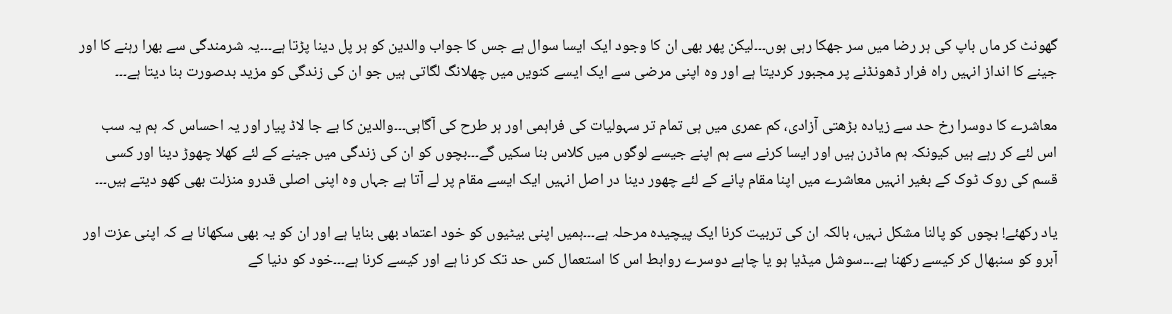گھونٹ کر ماں باپ کی ہر رضا میں سر جھکا رہی ہوں۔۔۔لیکن پھر بھی ان کا وجود ایک ایسا سوال ہے جس کا جواب والدین کو ہر پل دینا پڑتا ہے۔۔۔یہ شرمندگی سے بھرا رہنے کا اور جینے کا انداز انہیں راہ فرار ڈھونڈنے پر مجبور کردیتا ہے اور وہ اپنی مرضی سے ایک ایسے کنویں میں چھلانگ لگاتی ہیں جو ان کی زندگی کو مزید بدصورت بنا دیتا ہے۔۔۔

معاشرے کا دوسرا رخ حد سے زیادہ بڑھتی آزادی، کم عمری میں ہی تمام تر سہولیات کی فراہمی اور ہر طرح کی آگاہی۔۔۔والدین کا بے جا لاڈ پیار اور یہ احساس کہ ہم یہ سب اس لئے کر رہے ہیں کیونکہ ہم ماڈرن ہیں اور ایسا کرنے سے ہم اپنے جیسے لوگوں میں کلاس بنا سکیں گے۔۔۔بچوں کو ان کی زندگی میں جینے کے لئے کھلا چھوڑ دینا اور کسی قسم کی روک ٹوک کے بغیر انہیں معاشرے میں اپنا مقام پانے کے لئے چھور دینا در اصل انہیں ایک ایسے مقام پر لے آتا ہے جہاں وہ اپنی اصلی قدرو منزلت بھی کھو دیتے ہیں۔۔۔

یاد رکھئے! بچوں کو پالنا مشکل نہیں، بالکہ ان کی تربیت کرنا ایک پیچیدہ مرحلہ ہے۔۔۔ہمیں اپنی بیٹیوں کو خود اعتماد بھی بنایا ہے اور ان کو یہ بھی سکھانا ہے کہ اپنی عزت اور آبرو کو سنبھال کر کیسے رکھنا ہے۔۔۔سوشل میڈیا ہو یا چاہے دوسرے روابط اس کا استعمال کس حد تک کر نا ہے اور کیسے کرنا ہے۔۔۔خود کو دنیا کے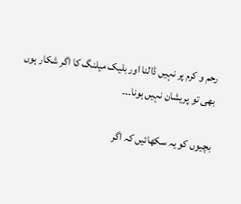رحم و کرم پر نہیں ڈالنا اور بلیک میلنگ کا اگر شکار ہوں بھی تو پریشان نہیں ہونا۔۔۔

بچیوں کو یہ سکھائیں کہ اگر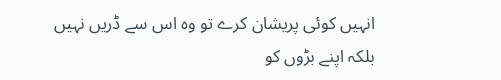انہیں کوئی پریشان کرے تو وہ اس سے ڈریں نہیں بلکہ اپنے بڑوں کو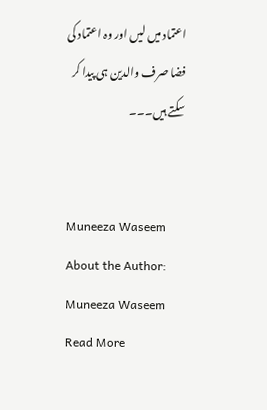اعتماد میں لیں اور وہ اعتماد کی فضا صرف والدین ہی پیدا کر سکتے ہیں۔۔۔


Muneeza Waseem
About the Author: Muneeza Waseem Read More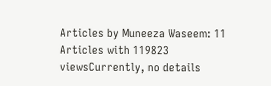Articles by Muneeza Waseem: 11 Articles with 119823 viewsCurrently, no details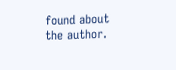found about the author.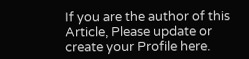If you are the author of this Article, Please update or create your Profile here.